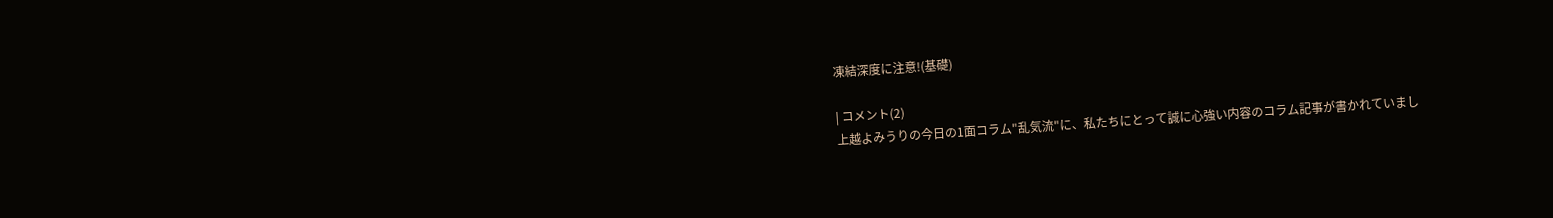凍結深度に注意!(基礎)

| コメント(2)
上越よみうりの今日の1面コラム"乱気流"に、私たちにとって誠に心強い内容のコラム記事が書かれていまし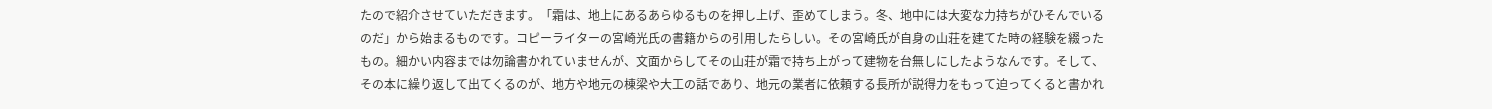たので紹介させていただきます。「霜は、地上にあるあらゆるものを押し上げ、歪めてしまう。冬、地中には大変な力持ちがひそんでいるのだ」から始まるものです。コピーライターの宮崎光氏の書籍からの引用したらしい。その宮崎氏が自身の山荘を建てた時の経験を綴ったもの。細かい内容までは勿論書かれていませんが、文面からしてその山荘が霜で持ち上がって建物を台無しにしたようなんです。そして、その本に繰り返して出てくるのが、地方や地元の棟梁や大工の話であり、地元の業者に依頼する長所が説得力をもって迫ってくると書かれ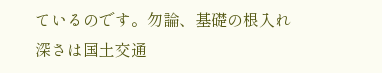ているのです。勿論、基礎の根入れ深さは国土交通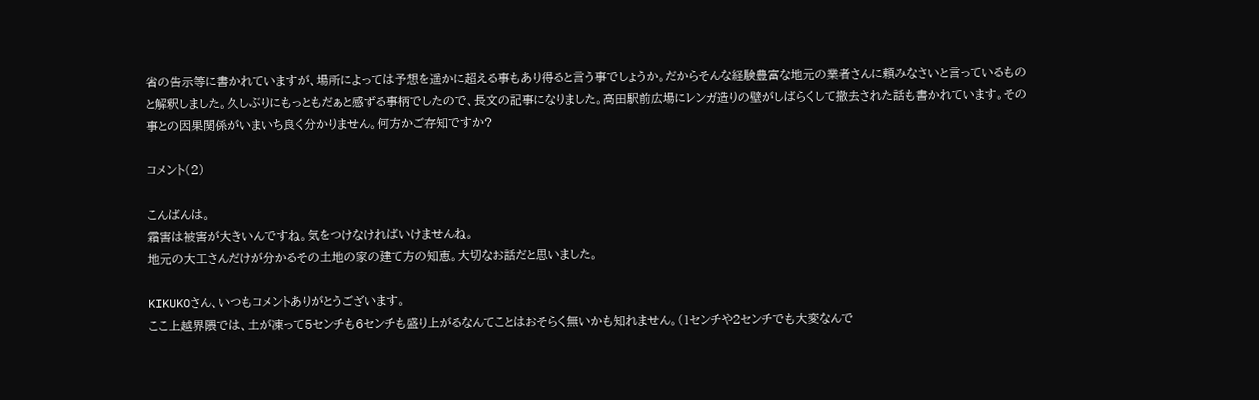省の告示等に書かれていますが、場所によっては予想を遥かに超える事もあり得ると言う事でしょうか。だからそんな経験豊富な地元の業者さんに頼みなさいと言っているものと解釈しました。久しぶりにもっともだぁと感ずる事柄でしたので、長文の記事になりました。高田駅前広場にレンガ造りの壁がしばらくして撤去された話も書かれています。その事との因果関係がいまいち良く分かりません。何方かご存知ですか?

コメント(2)

こんばんは。
霜害は被害が大きいんですね。気をつけなければいけませんね。
地元の大工さんだけが分かるその土地の家の建て方の知恵。大切なお話だと思いました。

KIKUKOさん、いつもコメントありがとうございます。
ここ上越界隈では、土が凍って5センチも6センチも盛り上がるなんてことはおそらく無いかも知れません。(1センチや2センチでも大変なんで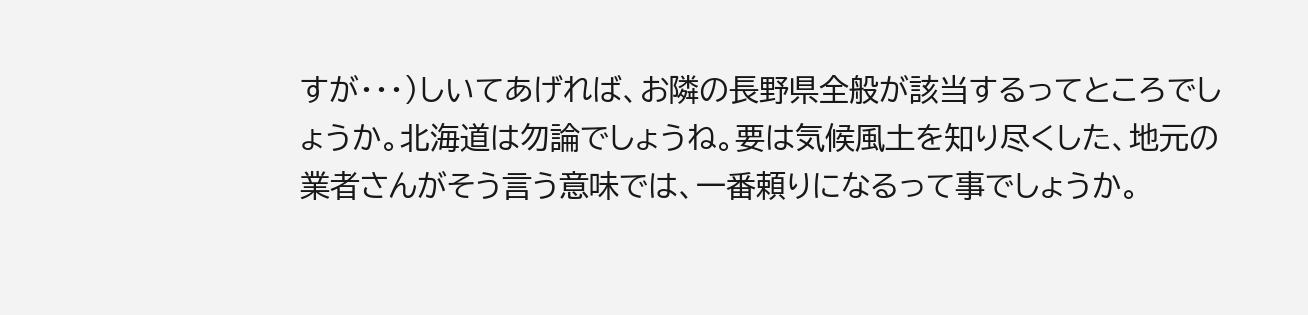すが・・・)しいてあげれば、お隣の長野県全般が該当するってところでしょうか。北海道は勿論でしょうね。要は気候風土を知り尽くした、地元の業者さんがそう言う意味では、一番頼りになるって事でしょうか。